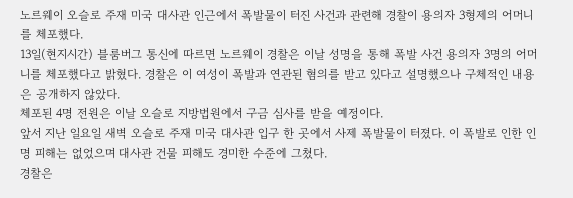노르웨이 오슬로 주재 미국 대사관 인근에서 폭발물이 터진 사건과 관련해 경찰이 용의자 3형제의 어머니를 체포했다.
13일(현지시간) 블룸버그 통신에 따르면 노르웨이 경찰은 이날 성명을 통해 폭발 사건 용의자 3명의 어머니를 체포했다고 밝혔다. 경찰은 이 여성이 폭발과 연관된 혐의를 받고 있다고 설명했으나 구체적인 내용은 공개하지 않았다.
체포된 4명 전원은 이날 오슬로 지방법원에서 구금 심사를 받을 예정이다.
앞서 지난 일요일 새벽 오슬로 주재 미국 대사관 입구 한 곳에서 사제 폭발물이 터졌다. 이 폭발로 인한 인명 피해는 없었으며 대사관 건물 피해도 경미한 수준에 그쳤다.
경찰은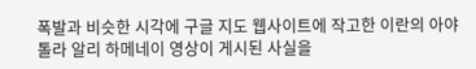폭발과 비슷한 시각에 구글 지도 웹사이트에 작고한 이란의 아야톨라 알리 하메네이 영상이 게시된 사실을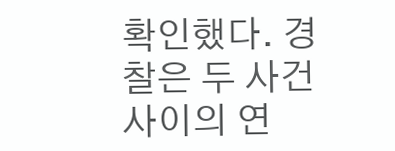확인했다. 경찰은 두 사건 사이의 연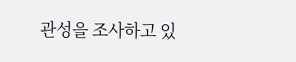관성을 조사하고 있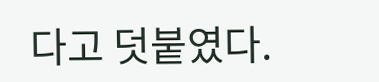다고 덧붙였다.